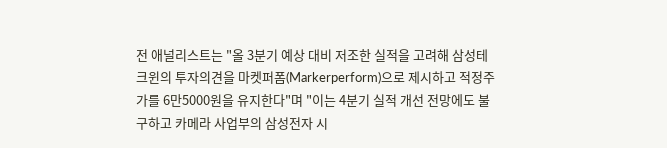전 애널리스트는 "올 3분기 예상 대비 저조한 실적을 고려해 삼성테크윈의 투자의견을 마켓퍼폼(Markerperform)으로 제시하고 적정주가를 6만5000원을 유지한다"며 "이는 4분기 실적 개선 전망에도 불구하고 카메라 사업부의 삼성전자 시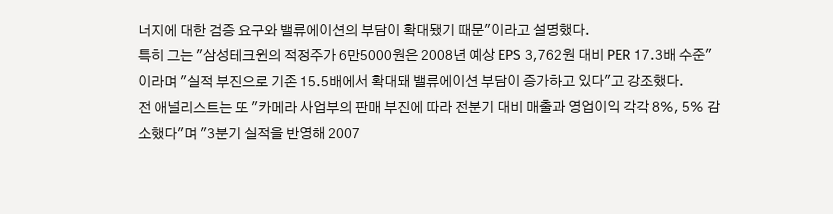너지에 대한 검증 요구와 밸류에이션의 부담이 확대됐기 때문"이라고 설명했다.
특히 그는 "삼성테크윈의 적정주가 6만5000원은 2008년 예상 EPS 3,762원 대비 PER 17.3배 수준"이라며 "실적 부진으로 기존 15.5배에서 확대돼 밸류에이션 부담이 증가하고 있다"고 강조했다.
전 애널리스트는 또 "카메라 사업부의 판매 부진에 따라 전분기 대비 매출과 영업이익 각각 8%, 5% 감소했다"며 "3분기 실적을 반영해 2007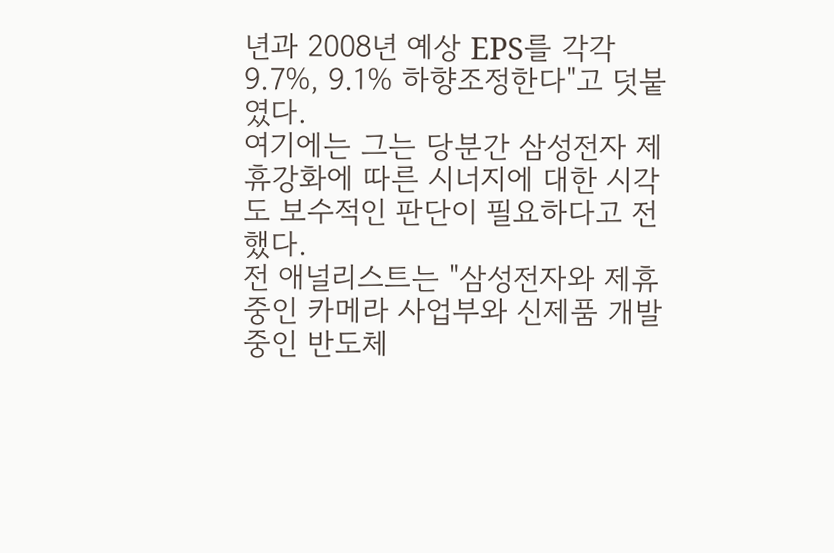년과 2008년 예상 EPS를 각각 9.7%, 9.1% 하향조정한다"고 덧붙였다.
여기에는 그는 당분간 삼성전자 제휴강화에 따른 시너지에 대한 시각도 보수적인 판단이 필요하다고 전했다.
전 애널리스트는 "삼성전자와 제휴중인 카메라 사업부와 신제품 개발중인 반도체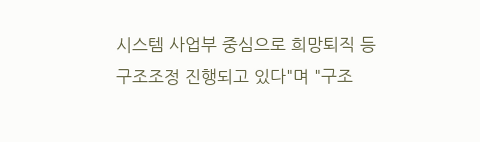시스템 사업부 중심으로 희망퇴직 등 구조조정 진행되고 있다"며 "구조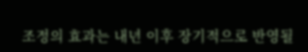조정의 효과는 내년 이후 장기적으로 반영될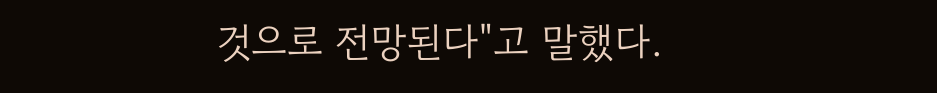것으로 전망된다"고 말했다.